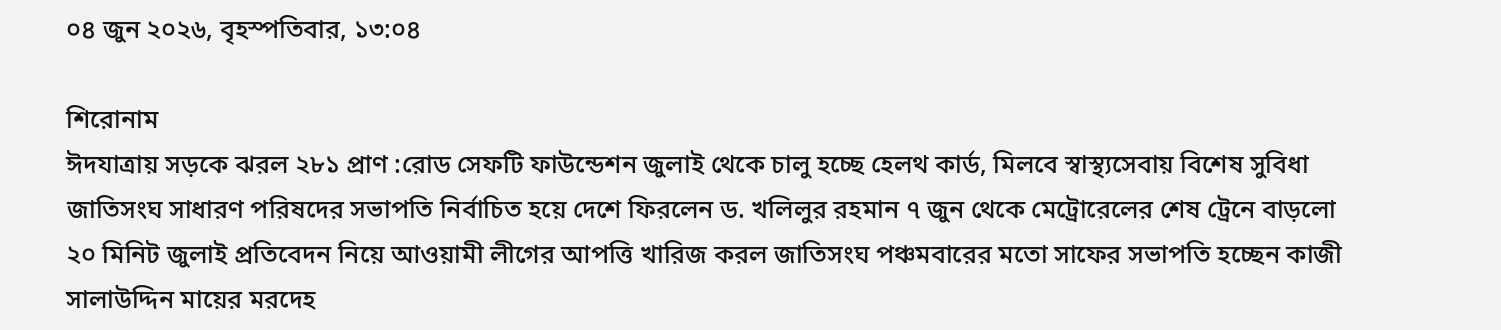০৪ জুন ২০২৬, বৃহস্পতিবার, ১৩:০৪

শিরোনাম
ঈদযাত্রায় সড়কে ঝরল ২৮১ প্রাণ :রোড সেফটি ফাউন্ডেশন জুলাই থেকে চালু হচ্ছে হেলথ কার্ড, মিলবে স্বাস্থ্যসেবায় বিশেষ সুবিধা জাতিসংঘ সাধারণ পরিষদের সভাপতি নির্বাচিত হয়ে দেশে ফিরলেন ড. খলিলুর রহমান ৭ জুন থেকে মেট্রোরেলের শেষ ট্রেনে বাড়লো ২০ মিনিট জুলাই প্রতিবেদন নিয়ে আওয়ামী লীগের আপত্তি খারিজ করল জাতিসংঘ পঞ্চমবারের মতো সাফের সভাপতি হচ্ছেন কাজী সালাউদ্দিন মায়ের মরদেহ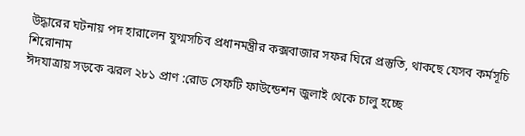উদ্ধারের ঘটনায় পদ হারালেন যুগ্মসচিব প্রধানমন্ত্রীর কক্সবাজার সফর ঘিরে প্রস্তুতি, থাকছে যেসব কর্মসূচি
শিরোনাম
ঈদযাত্রায় সড়কে ঝরল ২৮১ প্রাণ :রোড সেফটি ফাউন্ডেশন জুলাই থেকে চালু হচ্ছে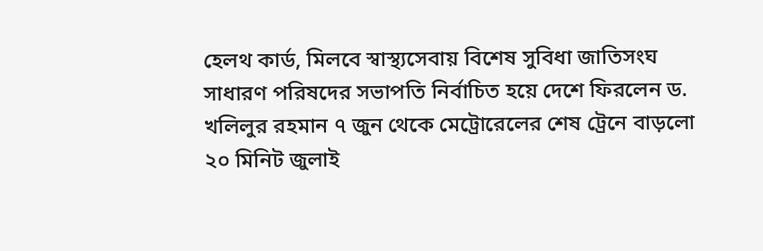হেলথ কার্ড, মিলবে স্বাস্থ্যসেবায় বিশেষ সুবিধা জাতিসংঘ সাধারণ পরিষদের সভাপতি নির্বাচিত হয়ে দেশে ফিরলেন ড. খলিলুর রহমান ৭ জুন থেকে মেট্রোরেলের শেষ ট্রেনে বাড়লো ২০ মিনিট জুলাই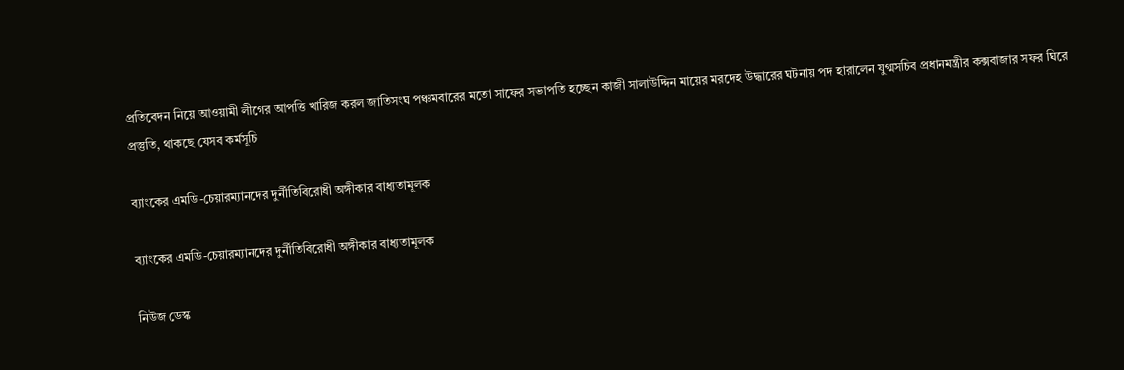প্রতিবেদন নিয়ে আওয়ামী লীগের আপত্তি খারিজ করল জাতিসংঘ পঞ্চমবারের মতো সাফের সভাপতি হচ্ছেন কাজী সালাউদ্দিন মায়ের মরদেহ উদ্ধারের ঘটনায় পদ হারালেন যুগ্মসচিব প্রধানমন্ত্রীর কক্সবাজার সফর ঘিরে প্রস্তুতি, থাকছে যেসব কর্মসূচি

ব্যাংকের এমডি-চেয়ারম্যানদের দুর্নীতিবিরোধী অঙ্গীকার বাধ্যতামূলক

ব্যাংকের এমডি-চেয়ারম্যানদের দুর্নীতিবিরোধী অঙ্গীকার বাধ্যতামূলক

নিউজ ডেস্ক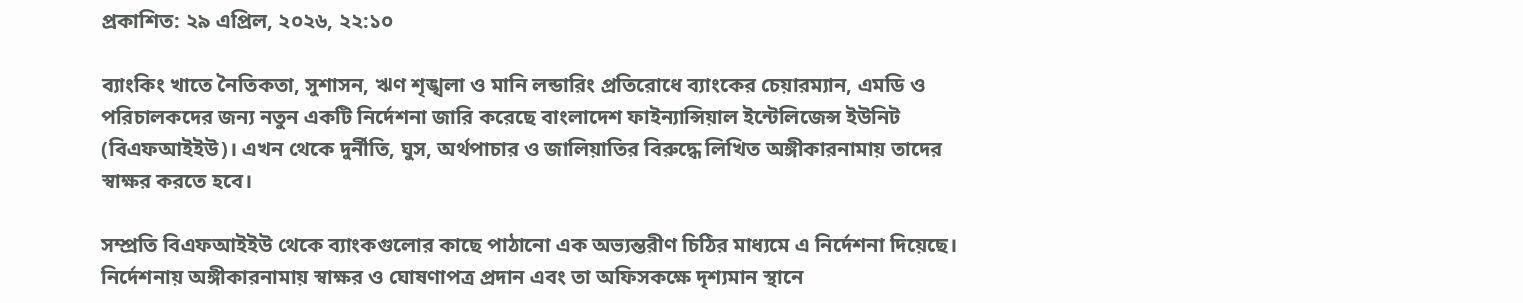প্রকাশিত: ২৯ এপ্রিল, ২০২৬, ২২:১০

ব্যাংকিং খাতে নৈতিকতা, সুশাসন, ঋণ শৃঙ্খলা ও মানি লন্ডারিং প্রতিরোধে ব্যাংকের চেয়ারম্যান, এমডি ও পরিচালকদের জন্য নতুন একটি নির্দেশনা জারি করেছে বাংলাদেশ ফাইন্যান্সিয়াল ইন্টেলিজেন্স ইউনিট (বিএফআইইউ)। এখন থেকে দুর্নীতি, ঘুস, অর্থপাচার ও জালিয়াতির বিরুদ্ধে লিখিত অঙ্গীকারনামায় তাদের স্বাক্ষর করতে হবে।

সম্প্রতি বিএফআইইউ থেকে ব্যাংকগুলোর কাছে পাঠানো এক অভ্যন্তরীণ চিঠির মাধ্যমে এ নির্দেশনা দিয়েছে। নির্দেশনায় অঙ্গীকারনামায় স্বাক্ষর ও ঘোষণাপত্র প্রদান এবং তা অফিসকক্ষে দৃশ্যমান স্থানে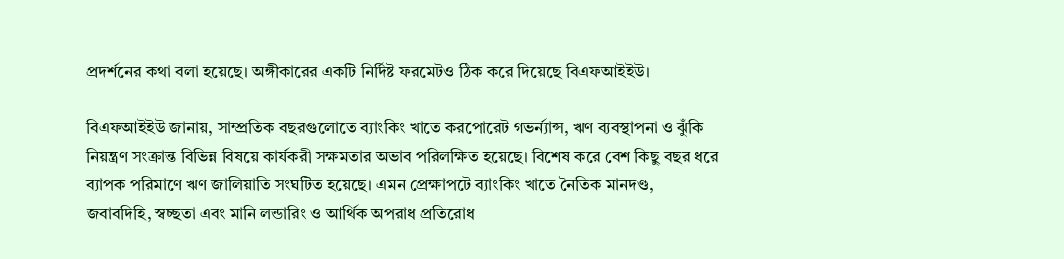প্রদর্শনের কথা বলা হয়েছে। অঙ্গীকারের একটি নির্দিষ্ট ফরমেটও ঠিক করে দিয়েছে বিএফআইইউ।

বিএফআইইউ জানায়, সাম্প্রতিক বছরগুলোতে ব্যাংকিং খাতে করপোরেট গভর্ন্যান্স, ঋণ ব্যবস্থাপনা ও ঝুঁকি নিয়ন্ত্রণ সংক্রান্ত বিভিন্ন বিষয়ে কার্যকরী সক্ষমতার অভাব পরিলক্ষিত হয়েছে। বিশেষ করে বেশ কিছু বছর ধরে ব্যাপক পরিমাণে ঋণ জালিয়াতি সংঘটিত হয়েছে। এমন প্রেক্ষাপটে ব্যাংকিং খাতে নৈতিক মানদণ্ড, জবাবদিহি, স্বচ্ছতা এবং মানি লন্ডারিং ও আর্থিক অপরাধ প্রতিরোধ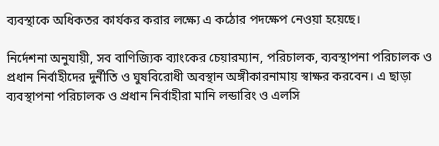ব্যবস্থাকে অধিকতর কার্যকর করার লক্ষ্যে এ কঠোর পদক্ষেপ নেওয়া হয়েছে।

নির্দেশনা অনুযায়ী, সব বাণিজ্যিক ব্যাংকের চেয়ারম্যান, পরিচালক, ব্যবস্থাপনা পরিচালক ও প্রধান নির্বাহীদের দুর্নীতি ও ঘুষবিরোধী অবস্থান অঙ্গীকারনামায় স্বাক্ষর করবেন। এ ছাড়া ব্যবস্থাপনা পরিচালক ও প্রধান নির্বাহীরা মানি লন্ডারিং ও এলসি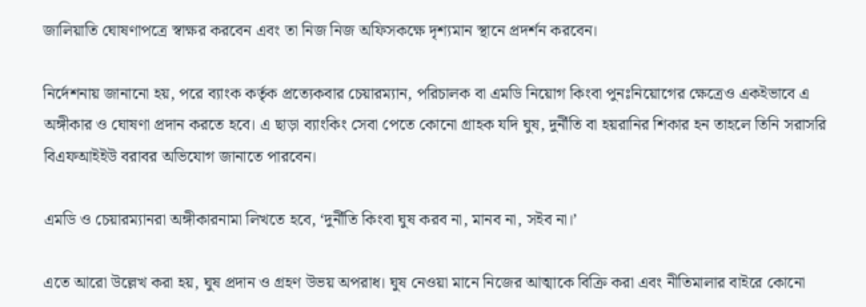জালিয়াতি ঘোষণাপত্রে স্বাক্ষর করবেন এবং তা নিজ নিজ অফিসকক্ষে দৃশ্যমান স্থানে প্রদর্শন করবেন।

নির্দেশনায় জানানো হয়, পরে ব্যাংক কর্তৃক প্রত্যেকবার চেয়ারম্যান, পরিচালক বা এমডি নিয়োগ কিংবা পুনঃনিয়োগের ক্ষেত্রেও একইভাবে এ অঙ্গীকার ও ঘোষণা প্রদান করতে হবে। এ ছাড়া ব্যাংকিং সেবা পেতে কোনো গ্রাহক যদি ঘুষ, দুর্নীতি বা হয়রানির শিকার হন তাহলে তিনি সরাসরি বিএফআইইউ বরাবর অভিযোগ জানাতে পারবেন।

এমডি ও চেয়ারম্যানরা অঙ্গীকারনামা লিখতে হবে, ‘দুর্নীতি কিংবা ঘুষ করব না, মানব না, সইব না।’

এতে আরো উল্লেখ করা হয়, ঘুষ প্রদান ও গ্রহণ উভয় অপরাধ। ঘুষ নেওয়া মানে নিজের আত্মাকে বিক্রি করা এবং নীতিমালার বাইরে কোনো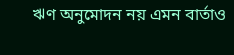ঋণ অনুমোদন নয় এমন বার্তাও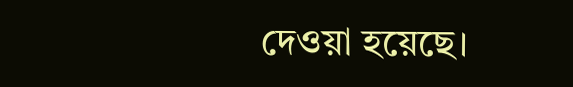দেওয়া হয়েছে।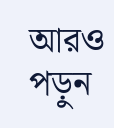আরও পড়ুন